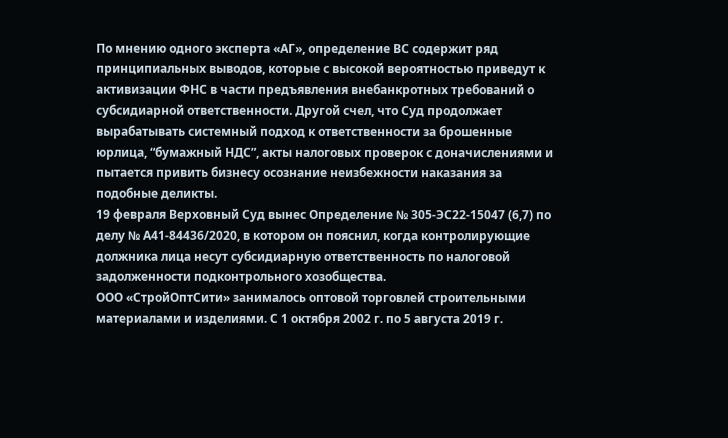По мнению одного эксперта «АГ», определение ВС содержит ряд принципиальных выводов, которые с высокой вероятностью приведут к активизации ФНС в части предъявления внебанкротных требований о субсидиарной ответственности. Другой счел, что Суд продолжает вырабатывать системный подход к ответственности за брошенные юрлица, “бумажный НДС”, акты налоговых проверок с доначислениями и пытается привить бизнесу осознание неизбежности наказания за подобные деликты.
19 февраля Верховный Суд вынес Определение № 305-ЭС22-15047 (6,7) по делу № А41-84436/2020, в котором он пояснил, когда контролирующие должника лица несут субсидиарную ответственность по налоговой задолженности подконтрольного хозобщества.
ООО «СтройОптСити» занималось оптовой торговлей строительными материалами и изделиями. С 1 октября 2002 г. по 5 августа 2019 г.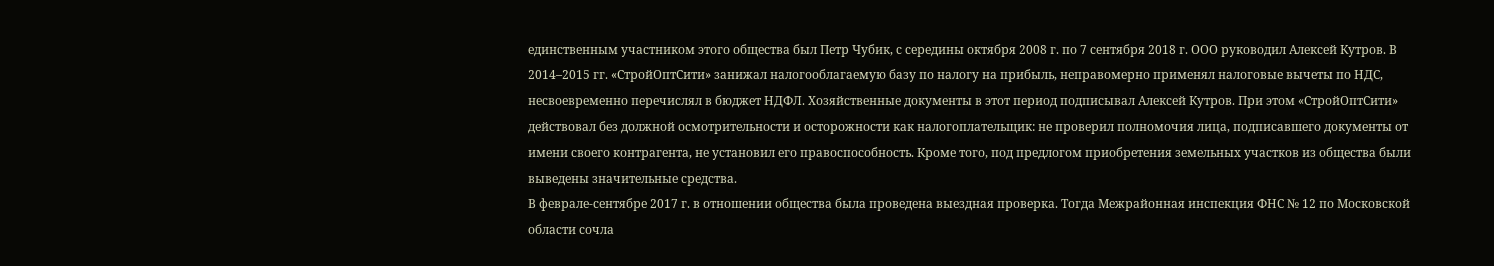единственным участником этого общества был Петр Чубик, с середины октября 2008 г. по 7 сентября 2018 г. ООО руководил Алексей Кутров. В 2014–2015 гг. «СтройОптСити» занижал налогооблагаемую базу по налогу на прибыль, неправомерно применял налоговые вычеты по НДС, несвоевременно перечислял в бюджет НДФЛ. Хозяйственные документы в этот период подписывал Алексей Кутров. При этом «СтройОптСити» действовал без должной осмотрительности и осторожности как налогоплательщик: не проверил полномочия лица, подписавшего документы от имени своего контрагента, не установил его правоспособность. Кроме того, под предлогом приобретения земельных участков из общества были выведены значительные средства.
В феврале-сентябре 2017 г. в отношении общества была проведена выездная проверка. Тогда Межрайонная инспекция ФНС № 12 по Московской области сочла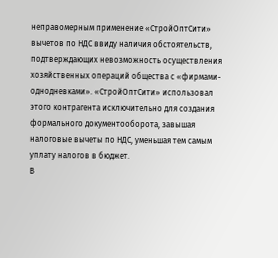неправомерным применение «СтройОптСити» вычетов по НДС ввиду наличия обстоятельств, подтверждающих невозможность осуществления хозяйственных операций общества с «фирмами-однодневками». «СтройОптСити» использовал этого контрагента исключительно для создания формального документооборота, завышая налоговые вычеты по НДС, уменьшая тем самым уплату налогов в бюджет.
В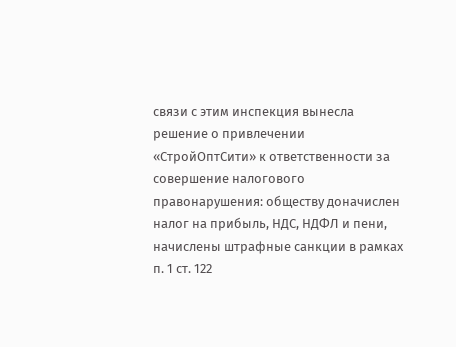связи с этим инспекция вынесла решение о привлечении «СтройОптСити» к ответственности за совершение налогового правонарушения: обществу доначислен налог на прибыль, НДС, НДФЛ и пени, начислены штрафные санкции в рамках п. 1 ст. 122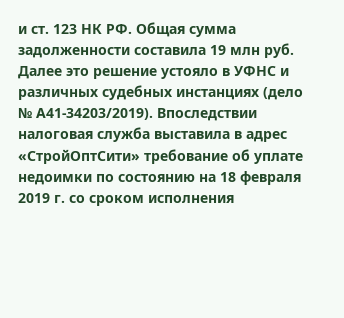и ст. 123 НК РФ. Общая сумма задолженности составила 19 млн руб. Далее это решение устояло в УФНС и различных судебных инстанциях (дело № А41-34203/2019). Впоследствии налоговая служба выставила в адрес «СтройОптСити» требование об уплате недоимки по состоянию на 18 февраля 2019 г. со сроком исполнения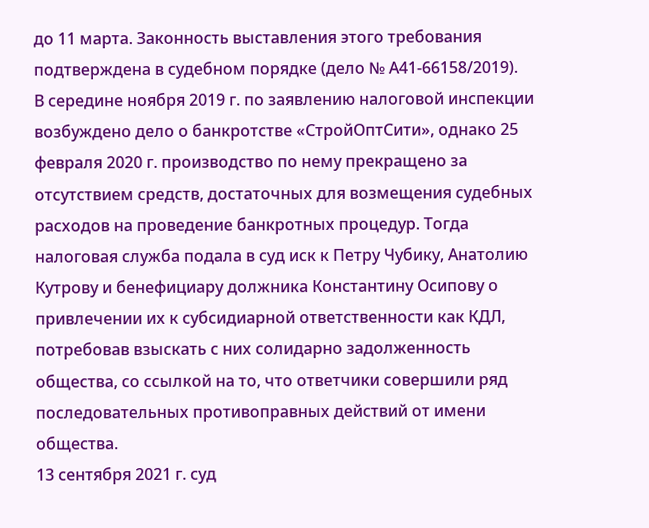до 11 марта. Законность выставления этого требования подтверждена в судебном порядке (дело № А41-66158/2019).
В середине ноября 2019 г. по заявлению налоговой инспекции возбуждено дело о банкротстве «СтройОптСити», однако 25 февраля 2020 г. производство по нему прекращено за отсутствием средств, достаточных для возмещения судебных расходов на проведение банкротных процедур. Тогда налоговая служба подала в суд иск к Петру Чубику, Анатолию Кутрову и бенефициару должника Константину Осипову о привлечении их к субсидиарной ответственности как КДЛ, потребовав взыскать с них солидарно задолженность общества, со ссылкой на то, что ответчики совершили ряд последовательных противоправных действий от имени общества.
13 сентября 2021 г. суд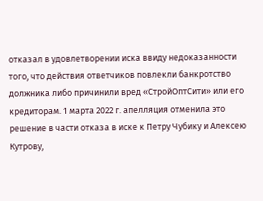отказал в удовлетворении иска ввиду недоказанности того, что действия ответчиков повлекли банкротство должника либо причинили вред «СтройОптСити» или его кредиторам. 1 марта 2022 г. апелляция отменила это решение в части отказа в иске к Петру Чубику и Алексею Кутрову,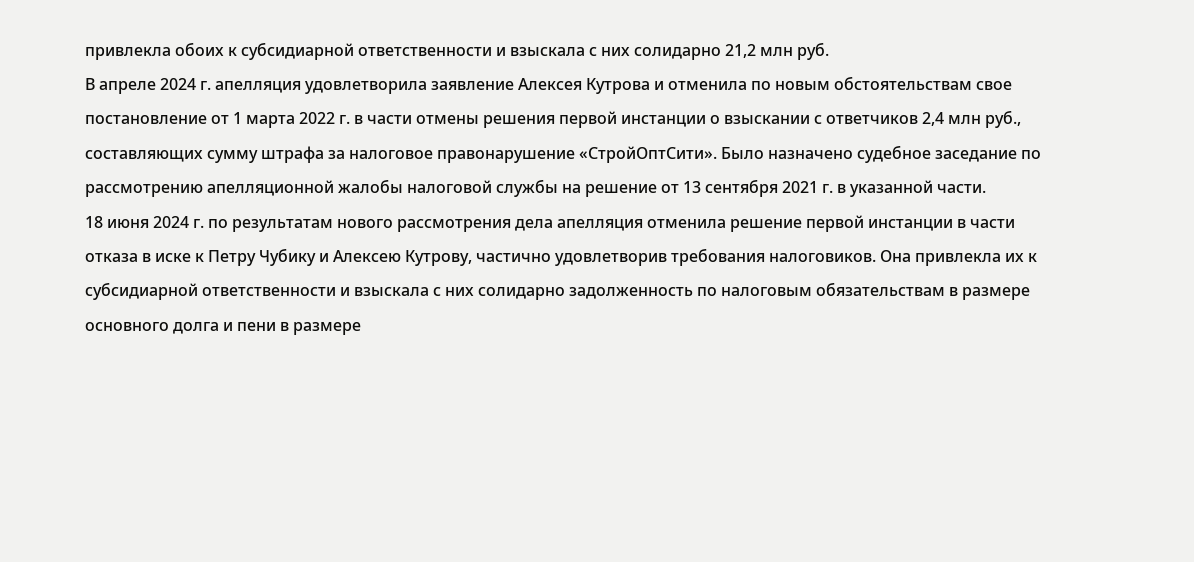привлекла обоих к субсидиарной ответственности и взыскала с них солидарно 21,2 млн руб.
В апреле 2024 г. апелляция удовлетворила заявление Алексея Кутрова и отменила по новым обстоятельствам свое постановление от 1 марта 2022 г. в части отмены решения первой инстанции о взыскании с ответчиков 2,4 млн руб., составляющих сумму штрафа за налоговое правонарушение «СтройОптСити». Было назначено судебное заседание по рассмотрению апелляционной жалобы налоговой службы на решение от 13 сентября 2021 г. в указанной части.
18 июня 2024 г. по результатам нового рассмотрения дела апелляция отменила решение первой инстанции в части отказа в иске к Петру Чубику и Алексею Кутрову, частично удовлетворив требования налоговиков. Она привлекла их к субсидиарной ответственности и взыскала с них солидарно задолженность по налоговым обязательствам в размере основного долга и пени в размере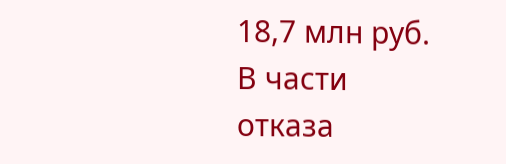18,7 млн руб. В части отказа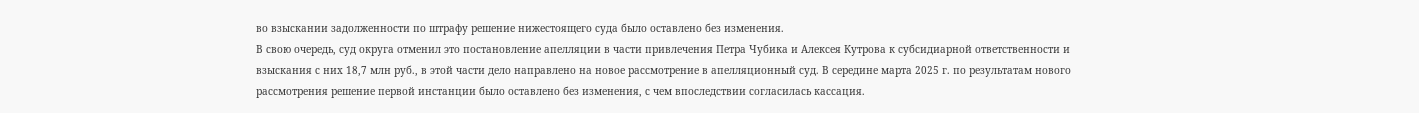во взыскании задолженности по штрафу решение нижестоящего суда было оставлено без изменения.
В свою очередь, суд округа отменил это постановление апелляции в части привлечения Петра Чубика и Алексея Кутрова к субсидиарной ответственности и взыскания с них 18,7 млн руб., в этой части дело направлено на новое рассмотрение в апелляционный суд. В середине марта 2025 г. по результатам нового рассмотрения решение первой инстанции было оставлено без изменения, с чем впоследствии согласилась кассация.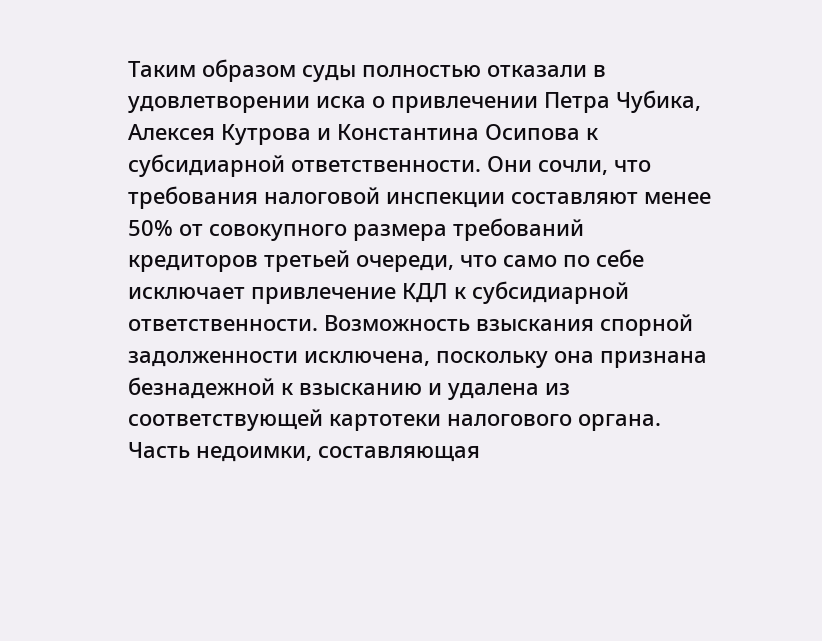Таким образом суды полностью отказали в удовлетворении иска о привлечении Петра Чубика, Алексея Кутрова и Константина Осипова к субсидиарной ответственности. Они сочли, что требования налоговой инспекции составляют менее 50% от совокупного размера требований кредиторов третьей очереди, что само по себе исключает привлечение КДЛ к субсидиарной ответственности. Возможность взыскания спорной задолженности исключена, поскольку она признана безнадежной к взысканию и удалена из соответствующей картотеки налогового органа. Часть недоимки, составляющая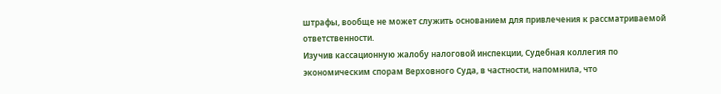штрафы, вообще не может служить основанием для привлечения к рассматриваемой ответственности.
Изучив кассационную жалобу налоговой инспекции, Судебная коллегия по экономическим спорам Верховного Суда, в частности, напомнила, что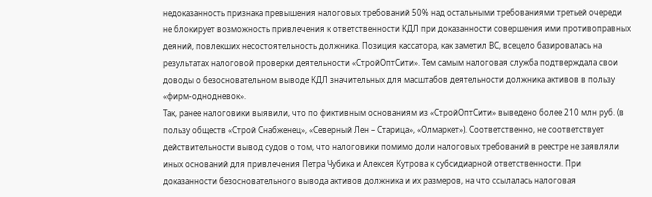недоказанность признака превышения налоговых требований 50% над остальными требованиями третьей очереди не блокирует возможность привлечения к ответственности КДЛ при доказанности совершения ими противоправных деяний, повлекших несостоятельность должника. Позиция кассатора, как заметил ВС, всецело базировалась на результатах налоговой проверки деятельности «СтройОптСити». Тем самым налоговая служба подтверждала свои доводы о безосновательном выводе КДЛ значительных для масштабов деятельности должника активов в пользу «фирм-однодневок».
Так, ранее налоговики выявили, что по фиктивным основаниям из «СтройОптСити» выведено более 210 млн руб. (в пользу обществ «Строй Снабженец», «Северный Лен – Старица», «Олмаркет»). Соответственно, не соответствует действительности вывод судов о том, что налоговики помимо доли налоговых требований в реестре не заявляли иных оснований для привлечения Петра Чубика и Алексея Кутрова к субсидиарной ответственности. При доказанности безосновательного вывода активов должника и их размеров, на что ссылалась налоговая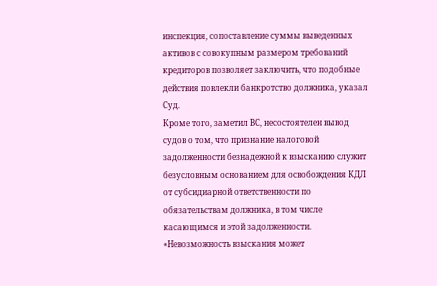инспекция, сопоставление суммы выведенных активов с совокупным размером требований кредиторов позволяет заключить, что подобные действия повлекли банкротство должника, указал Суд.
Кроме того, заметил ВС, несостоятелен вывод судов о том, что признание налоговой задолженности безнадежной к взысканию служит безусловным основанием для освобождения КДЛ от субсидиарной ответственности по обязательствам должника, в том числе касающимся и этой задолженности. «Невозможность взыскания может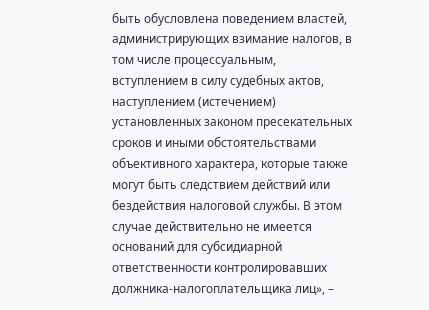быть обусловлена поведением властей, администрирующих взимание налогов, в том числе процессуальным, вступлением в силу судебных актов, наступлением (истечением) установленных законом пресекательных сроков и иными обстоятельствами объективного характера, которые также могут быть следствием действий или бездействия налоговой службы. В этом случае действительно не имеется оснований для субсидиарной ответственности контролировавших должника-налогоплательщика лиц», –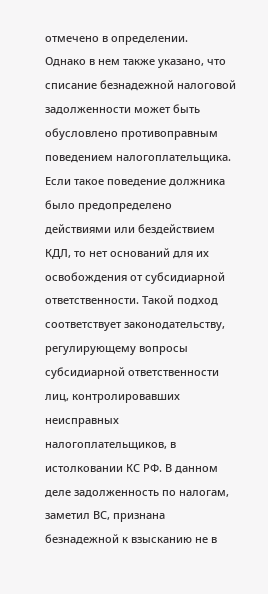отмечено в определении.
Однако в нем также указано, что списание безнадежной налоговой задолженности может быть обусловлено противоправным поведением налогоплательщика. Если такое поведение должника было предопределено действиями или бездействием КДЛ, то нет оснований для их освобождения от субсидиарной ответственности. Такой подход соответствует законодательству, регулирующему вопросы субсидиарной ответственности лиц, контролировавших неисправных налогоплательщиков, в истолковании КС РФ. В данном деле задолженность по налогам, заметил ВС, признана безнадежной к взысканию не в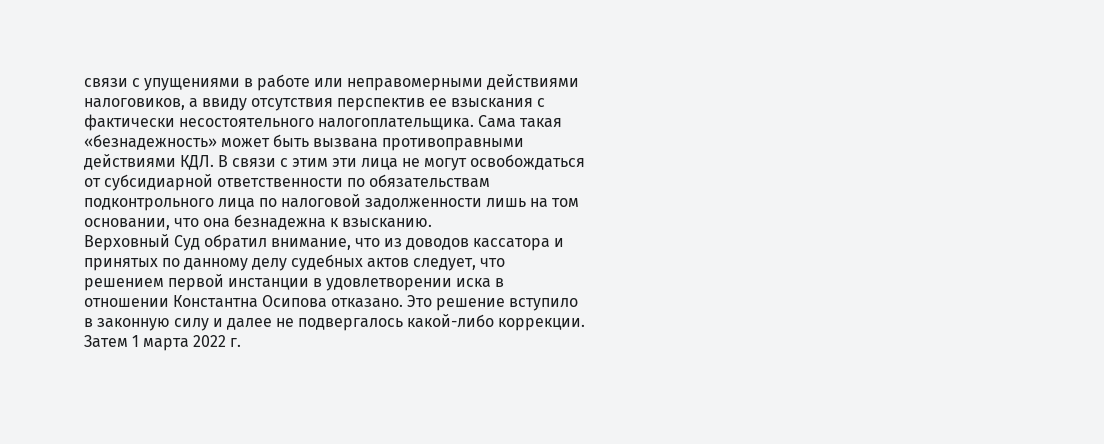связи с упущениями в работе или неправомерными действиями налоговиков, а ввиду отсутствия перспектив ее взыскания с фактически несостоятельного налогоплательщика. Сама такая «безнадежность» может быть вызвана противоправными действиями КДЛ. В связи с этим эти лица не могут освобождаться от субсидиарной ответственности по обязательствам подконтрольного лица по налоговой задолженности лишь на том основании, что она безнадежна к взысканию.
Верховный Суд обратил внимание, что из доводов кассатора и принятых по данному делу судебных актов следует, что решением первой инстанции в удовлетворении иска в отношении Константна Осипова отказано. Это решение вступило в законную силу и далее не подвергалось какой-либо коррекции. Затем 1 марта 2022 г.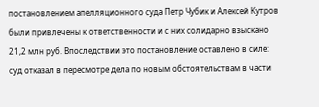постановлением апелляционного суда Петр Чубик и Алексей Кутров были привлечены к ответственности и с них солидарно взыскано 21,2 млн руб. Впоследствии это постановление оставлено в силе: суд отказал в пересмотре дела по новым обстоятельствам в части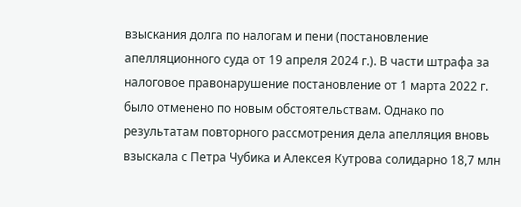взыскания долга по налогам и пени (постановление апелляционного суда от 19 апреля 2024 г.). В части штрафа за налоговое правонарушение постановление от 1 марта 2022 г. было отменено по новым обстоятельствам. Однако по результатам повторного рассмотрения дела апелляция вновь взыскала с Петра Чубика и Алексея Кутрова солидарно 18,7 млн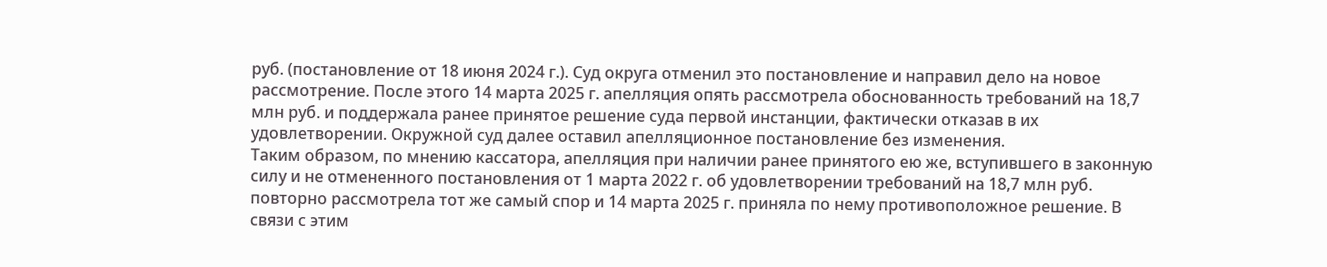руб. (постановление от 18 июня 2024 г.). Суд округа отменил это постановление и направил дело на новое рассмотрение. После этого 14 марта 2025 г. апелляция опять рассмотрела обоснованность требований на 18,7 млн руб. и поддержала ранее принятое решение суда первой инстанции, фактически отказав в их удовлетворении. Окружной суд далее оставил апелляционное постановление без изменения.
Таким образом, по мнению кассатора, апелляция при наличии ранее принятого ею же, вступившего в законную силу и не отмененного постановления от 1 марта 2022 г. об удовлетворении требований на 18,7 млн руб. повторно рассмотрела тот же самый спор и 14 марта 2025 г. приняла по нему противоположное решение. В связи с этим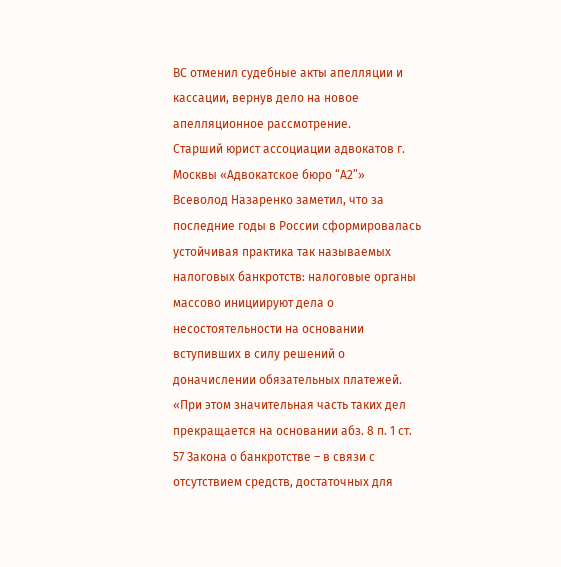ВС отменил судебные акты апелляции и кассации, вернув дело на новое апелляционное рассмотрение.
Старший юрист ассоциации адвокатов г. Москвы «Адвокатское бюро “А2”» Всеволод Назаренко заметил, что за последние годы в России сформировалась устойчивая практика так называемых налоговых банкротств: налоговые органы массово инициируют дела о несостоятельности на основании вступивших в силу решений о доначислении обязательных платежей. «При этом значительная часть таких дел прекращается на основании абз. 8 п. 1 ст. 57 Закона о банкротстве – в связи с отсутствием средств, достаточных для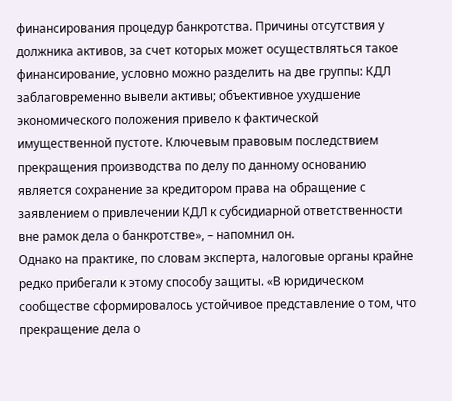финансирования процедур банкротства. Причины отсутствия у должника активов, за счет которых может осуществляться такое финансирование, условно можно разделить на две группы: КДЛ заблаговременно вывели активы; объективное ухудшение экономического положения привело к фактической имущественной пустоте. Ключевым правовым последствием прекращения производства по делу по данному основанию является сохранение за кредитором права на обращение с заявлением о привлечении КДЛ к субсидиарной ответственности вне рамок дела о банкротстве», – напомнил он.
Однако на практике, по словам эксперта, налоговые органы крайне редко прибегали к этому способу защиты. «В юридическом сообществе сформировалось устойчивое представление о том, что прекращение дела о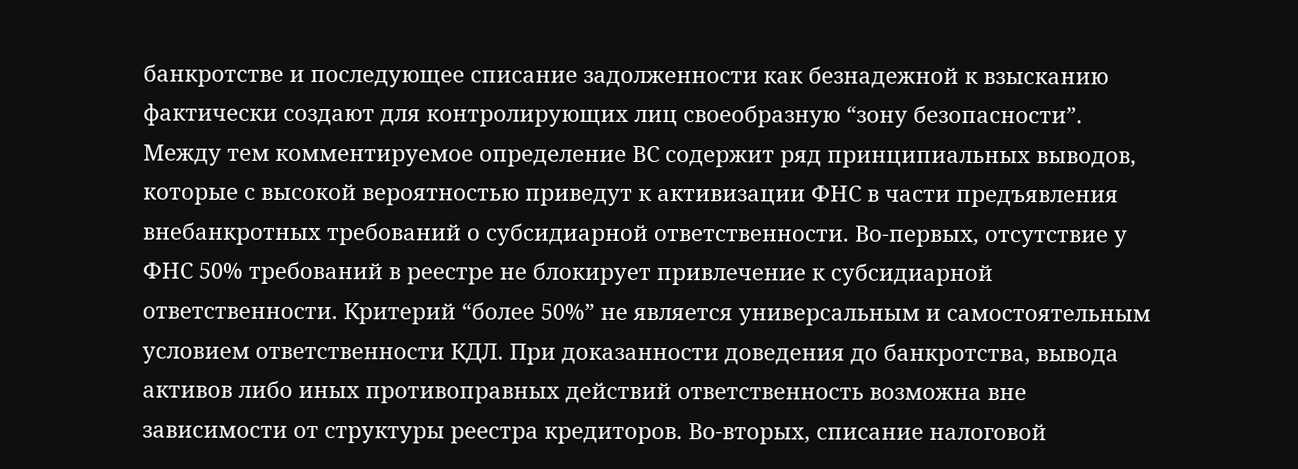банкротстве и последующее списание задолженности как безнадежной к взысканию фактически создают для контролирующих лиц своеобразную “зону безопасности”. Между тем комментируемое определение ВС содержит ряд принципиальных выводов, которые с высокой вероятностью приведут к активизации ФНС в части предъявления внебанкротных требований о субсидиарной ответственности. Во-первых, отсутствие у ФНС 50% требований в реестре не блокирует привлечение к субсидиарной ответственности. Критерий “более 50%” не является универсальным и самостоятельным условием ответственности КДЛ. При доказанности доведения до банкротства, вывода активов либо иных противоправных действий ответственность возможна вне зависимости от структуры реестра кредиторов. Во-вторых, списание налоговой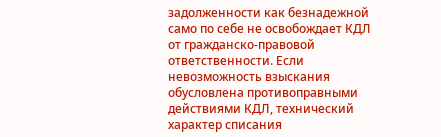задолженности как безнадежной само по себе не освобождает КДЛ от гражданско-правовой ответственности. Если невозможность взыскания обусловлена противоправными действиями КДЛ, технический характер списания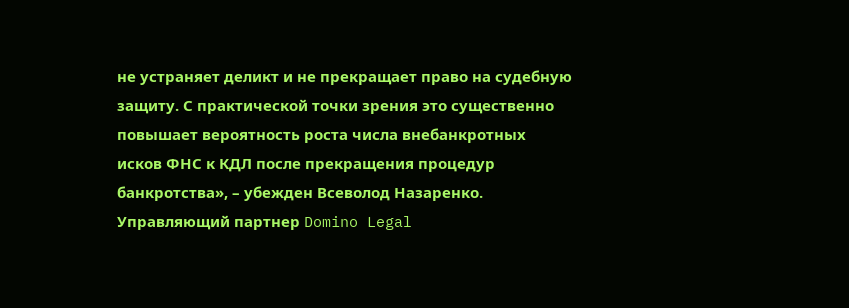не устраняет деликт и не прекращает право на судебную защиту. С практической точки зрения это существенно повышает вероятность роста числа внебанкротных исков ФНС к КДЛ после прекращения процедур банкротства», – убежден Всеволод Назаренко.
Управляющий партнер Domino Legal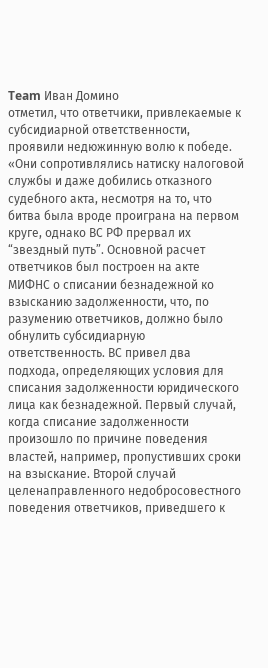Team Иван Домино
отметил, что ответчики, привлекаемые к субсидиарной ответственности, проявили недюжинную волю к победе. «Они сопротивлялись натиску налоговой службы и даже добились отказного судебного акта, несмотря на то, что битва была вроде проиграна на первом круге, однако ВС РФ прервал их “звездный путь”. Основной расчет ответчиков был построен на акте МИФНС о списании безнадежной ко взысканию задолженности, что, по разумению ответчиков, должно было обнулить субсидиарную ответственность. ВС привел два подхода, определяющих условия для списания задолженности юридического лица как безнадежной. Первый случай, когда списание задолженности произошло по причине поведения властей, например, пропустивших сроки на взыскание. Второй случай целенаправленного недобросовестного поведения ответчиков, приведшего к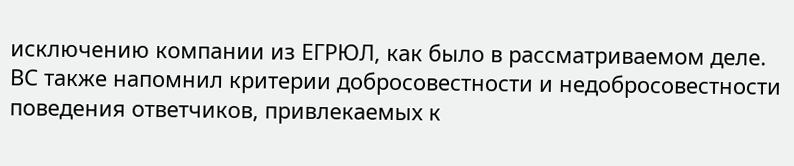исключению компании из ЕГРЮЛ, как было в рассматриваемом деле. ВС также напомнил критерии добросовестности и недобросовестности поведения ответчиков, привлекаемых к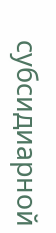субсидиарной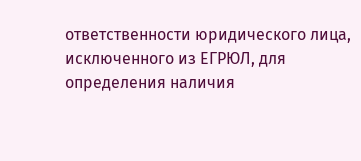ответственности юридического лица, исключенного из ЕГРЮЛ, для определения наличия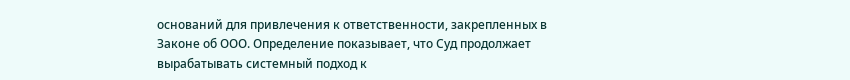оснований для привлечения к ответственности, закрепленных в Законе об ООО. Определение показывает, что Суд продолжает вырабатывать системный подход к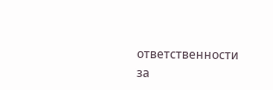ответственности за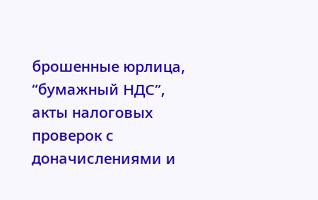брошенные юрлица, “бумажный НДС”, акты налоговых проверок с доначислениями и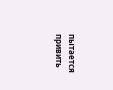пытается привить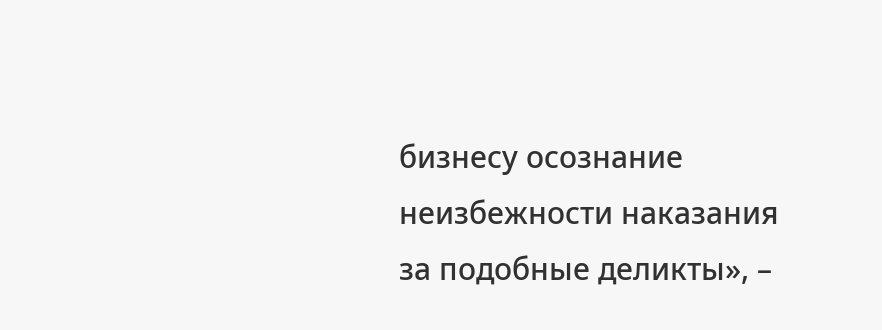бизнесу осознание неизбежности наказания за подобные деликты», –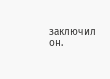заключил он.